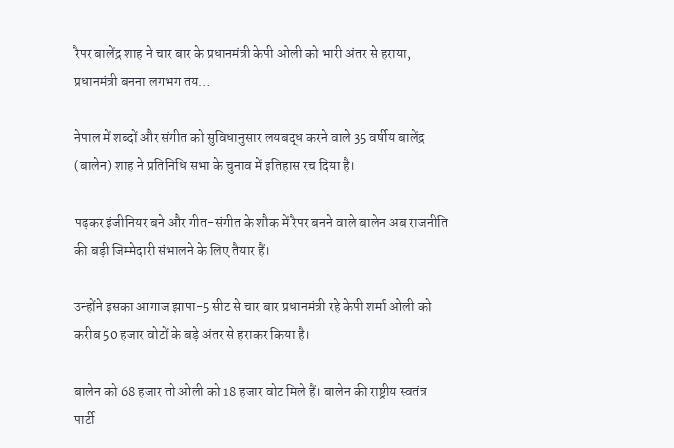रैपर बालेंद्र शाह ने चार बार के प्रधानमंत्री केपी ओली को भारी अंतर से हराया, प्रधानमंत्री बनना लगभग तय…

नेपाल में शब्दों और संगीत को सुविधानुसार लयबद्ध करने वाले 35 वर्षीय बालेंद्र (बालेन) शाह ने प्रतिनिधि सभा के चुनाव में इतिहास रच दिया है।

पढ़कर इंजीनियर बने और गीत-संगीत के शौक में रैपर बनने वाले बालेन अब राजनीति की बड़ी जिम्मेदारी संभालने के लिए तैयार हैं।

उन्होंने इसका आगाज झापा-5 सीट से चार बार प्रधानमंत्री रहे केपी शर्मा ओली को करीब 50 हजार वोटों के बड़े अंतर से हराकर किया है।

बालेन को 68 हजार तो ओली को 18 हजार वोट मिले हैं। बालेन की राष्ट्रीय स्वतंत्र पार्टी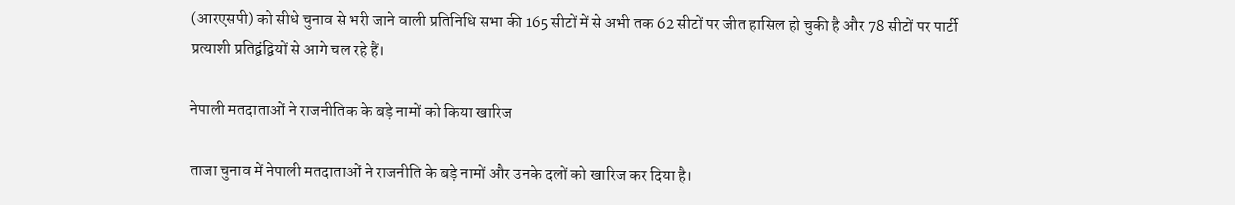(आरएसपी) को सीधे चुनाव से भरी जाने वाली प्रतिनिधि सभा की 165 सीटों में से अभी तक 62 सीटों पर जीत हासिल हो चुकी है और 78 सीटों पर पार्टी प्रत्याशी प्रतिद्वंद्वियों से आगे चल रहे हैं।

नेपाली मतदाताओं ने राजनीतिक के बड़े नामों को किया खारिज

ताजा चुनाव में नेपाली मतदाताओं ने राजनीति के बड़े नामों और उनके दलों को खारिज कर दिया है।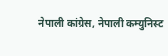नेपाली कांग्रेस, नेपाली कम्युनिस्ट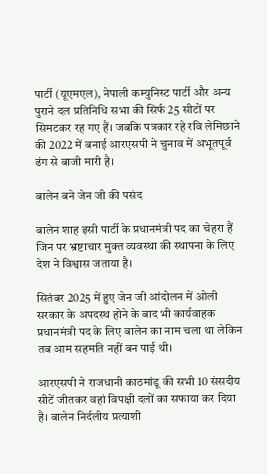पार्टी (यूएमएल), नेपाली कम्युनिस्ट पार्टी और अन्य पुराने दल प्रतिनिधि सभा की सिर्फ 25 सीटों पर सिमटकर रह गए हैं। जबकि पत्रकार रहे रवि लेमिछाने की 2022 में बनाई आरएसपी ने चुनाव में अभूतपूर्व ढंग से बाजी मारी है।

बालेन बने जेन जी की पसंद

बालेन शाह इसी पार्टी के प्रधानमंत्री पद का चेहरा हैं जिन पर भ्रष्टाचार मुक्त व्यवस्था की स्थापना के लिए देश ने विश्वास जताया है।

सितंबर 2025 में हुए जेन जी आंदोलन में ओली सरकार के अपदस्थ होने के बाद भी कार्यवाहक प्रधानमंत्री पद के लिए बालेन का नाम चला था लेकिन तब आम सहमति नहीं बन पाई थी।

आरएसपी ने राजधानी काठमांडू की सभी 10 संसदीय सीटें जीतकर वहां विपक्षी दलों का सफाया कर दिया है। बालेन निर्दलीय प्रत्याशी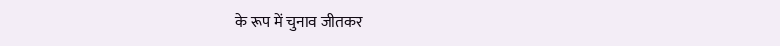के रूप में चुनाव जीतकर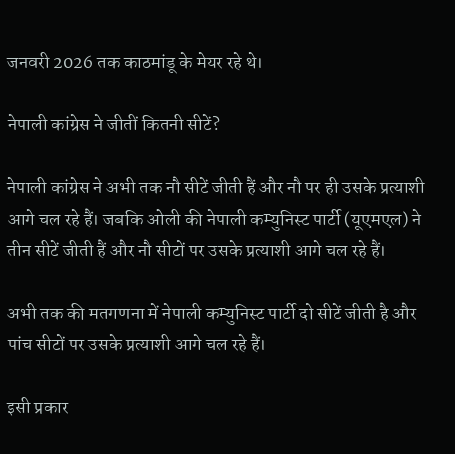जनवरी 2026 तक काठमांडू के मेयर रहे थे।

नेपाली कांग्रेस ने जीतीं कितनी सीटें?

नेपाली कांग्रेस ने अभी तक नौ सीटें जीती हैं और नौ पर ही उसके प्रत्याशी आगे चल रहे हैं। जबकि ओली की नेपाली कम्युनिस्ट पार्टी (यूएमएल) ने तीन सीटें जीती हैं और नौ सीटों पर उसके प्रत्याशी आगे चल रहे हैं।

अभी तक की मतगणना में नेपाली कम्युनिस्ट पार्टी दो सीटें जीती है और पांच सीटों पर उसके प्रत्याशी आगे चल रहे हैं।

इसी प्रकार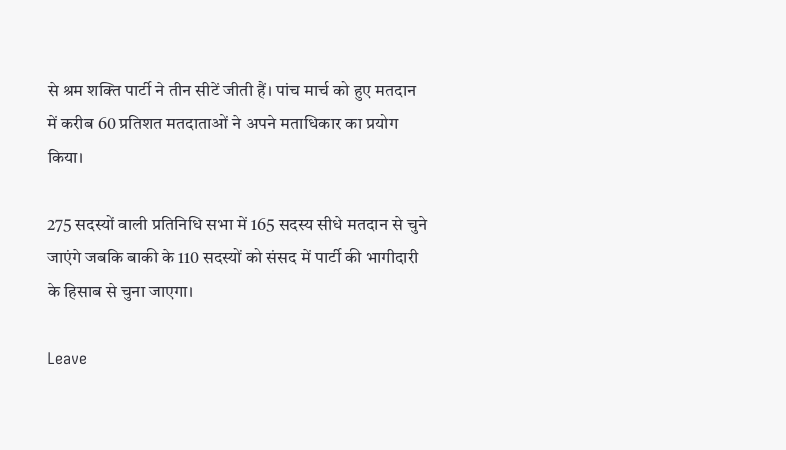से श्रम शक्ति पार्टी ने तीन सीटें जीती हैं। पांच मार्च को हुए मतदान में करीब 60 प्रतिशत मतदाताओं ने अपने मताधिकार का प्रयोग किया।

275 सदस्यों वाली प्रतिनिधि सभा में 165 सदस्य सीधे मतदान से चुने जाएंगे जबकि बाकी के 110 सदस्यों को संसद में पार्टी की भागीदारी के हिसाब से चुना जाएगा।

Leave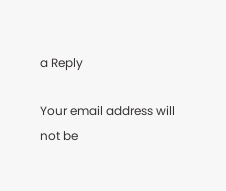a Reply

Your email address will not be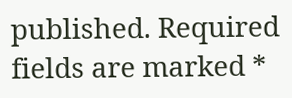published. Required fields are marked *